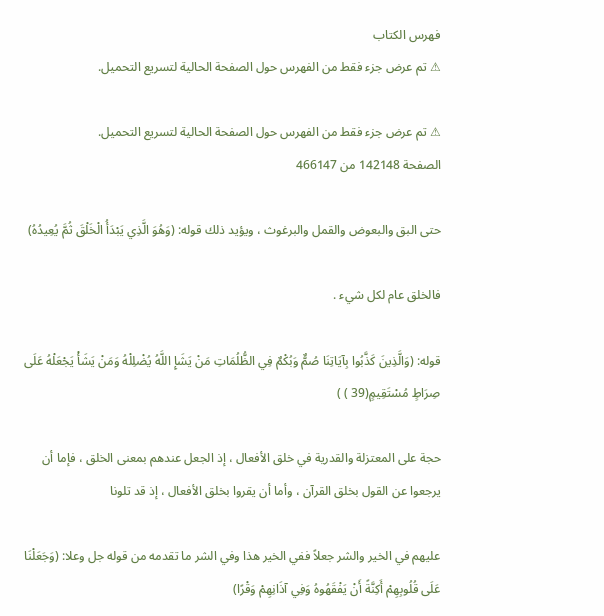فهرس الكتاب
⚠ تم عرض جزء فقط من الفهرس حول الصفحة الحالية لتسريع التحميل.

⚠ تم عرض جزء فقط من الفهرس حول الصفحة الحالية لتسريع التحميل.
الصفحة 142148 من 466147

حتى البق والبعوض والقمل والبرغوث ، ويؤيد ذلك قوله: (وَهُوَ الَّذِي يَبْدَأُ الْخَلْقَ ثُمَّ يُعِيدُهُ)

فالخلق عام لكل شيء .

قوله: (وَالَّذِينَ كَذَّبُوا بِآيَاتِنَا صُمٌّ وَبُكْمٌ فِي الظُّلُمَاتِ مَنْ يَشَإِ اللَّهُ يُضْلِلْهُ وَمَنْ يَشَأْ يَجْعَلْهُ عَلَى صِرَاطٍ مُسْتَقِيمٍ(39 ) )

حجة على المعتزلة والقدرية في خلق الأفعال ، إذ الجعل عندهم بمعنى الخلق ، فإما أن يرجعوا عن القول بخلق القرآن ، وأما أن يقروا بخلق الأفعال ، إذ قد تلونا

عليهم في الخير والشر جعلاً ففي الخير هذا وفي الشر ما تقدمه من قوله جل وعلا: (وَجَعَلْنَا عَلَى قُلُوبِهِمْ أَكِنَّةً أَنْ يَفْقَهُوهُ وَفِي آذَانِهِمْ وَقْرًا)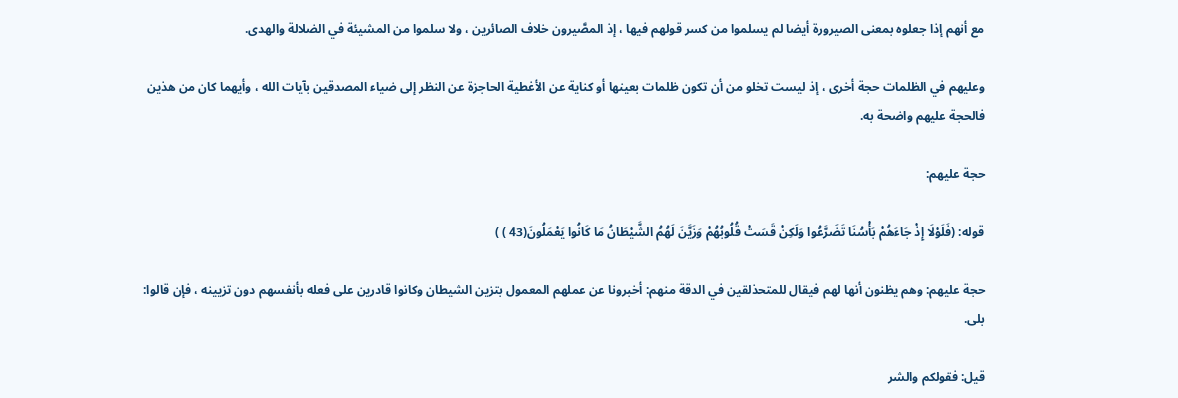مع أنهم إذا جعلوه بمعنى الصيرورة أيضا لم يسلموا من كسر قولهم فيها ، إذ المصَّيرون خلاف الصائرين ، ولا سلموا من المشيئة في الضلالة والهدى.

وعليهم في الظلمات حجة أخرى ، إذ ليست تخلو من أن تكون ظلمات بعينها أو كناية عن الأغطية الحاجزة عن النظر إلى ضياء المصدقين بآيات الله ، وأيهما كان من هذين فالحجة عليهم واضحة به.

حجة عليهم:

قوله: (فَلَوْلَا إِذْ جَاءَهُمْ بَأْسُنَا تَضَرَّعُوا وَلَكِنْ قَسَتْ قُلُوبُهُمْ وَزَيَّنَ لَهُمُ الشَّيْطَانُ مَا كَانُوا يَعْمَلُونَ(43 ) )

حجة عليهم: وهم يظنون أنها لهم فيقال للمتحذلقين في الدقة منهم: أخبرونا عن عملهم المعمول بتزين الشيطان وكانوا قادرين على فعله بأنفسهم دون تزيينه ، فإن قالوا: بلى.

قيل: فقولكم والشر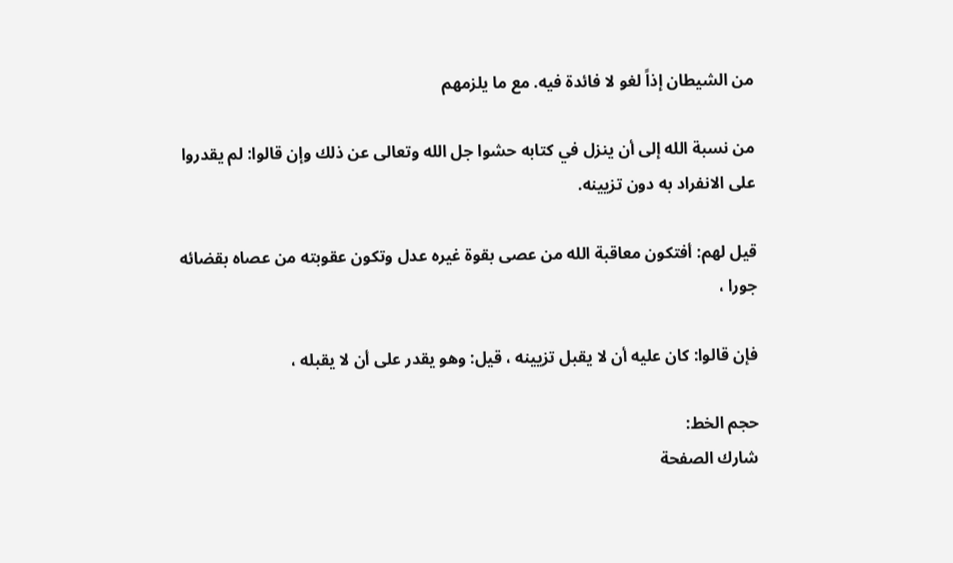من الشيطان إذاً لغو لا فائدة فيه. مع ما يلزمهم

من نسبة الله إلى أن ينزل في كتابه حشوا جل الله وتعالى عن ذلك وإن قالوا: لم يقدروا على الانفراد به دون تزيينه.

قيل لهم: أفتكون معاقبة الله من عصى بقوة غيره عدل وتكون عقوبته من عصاه بقضائه جورا ،

فإن قالوا: كان عليه أن لا يقبل تزيينه ، قيل: وهو يقدر على أن لا يقبله ،

حجم الخط:
شارك الصفحة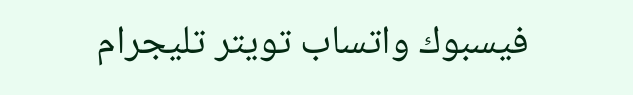فيسبوك واتساب تويتر تليجرام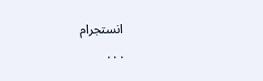انستجرام
. . .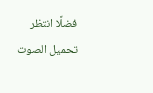فضلًا انتظر تحميل الصوت